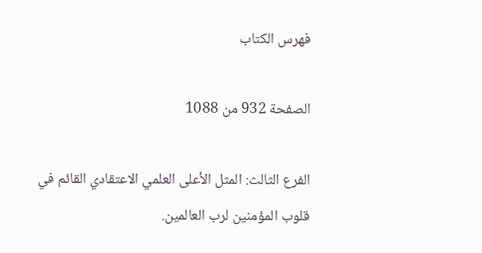فهرس الكتاب

الصفحة 932 من 1088

الفرع الثالث: المثل الأعلى العلمي الاعتقادي القائم في قلوب المؤمنين لرب العالمين.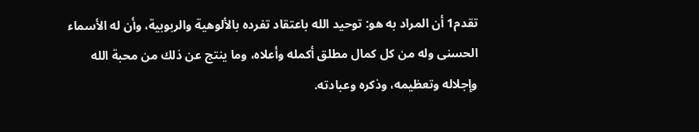تقدم1 أن المراد به هو: توحيد الله باعتقاد تفرده بالألوهية والربوبية، وأن له الأسماء الحسنى وله من كل كمال مطلق أكمله وأعلاه، وما ينتج عن ذلك من محبة الله وإجلاله وتعظيمه، وذكره وعبادته.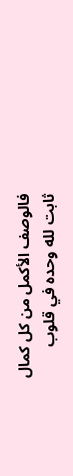فالوصف الأكمل من كل كمال ثابت لله وحده في قلوب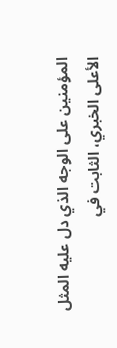المؤمنين على الوجه الذي دل عليه المثل الأعلى الخبري، الثابت في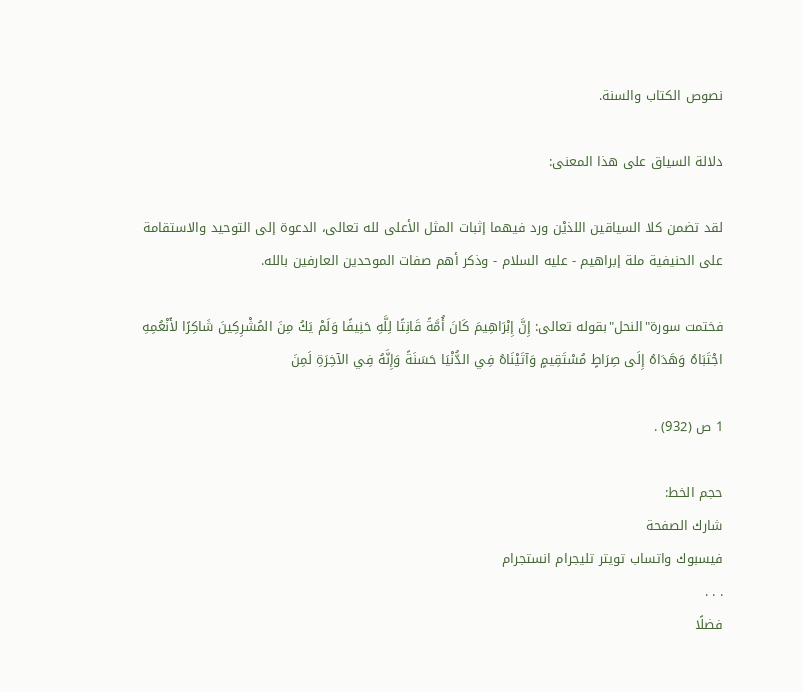نصوص الكتاب والسنة.

دلالة السياق على هذا المعنى:

لقد تضمن كلا السياقين اللذيْن ورد فيهما إثبات المثل الأعلى لله تعالى، الدعوة إلى التوحيد والاستقامة على الحنيفية ملة إبراهيم - عليه السلام - وذكر أهم صفات الموحدين العارفين بالله.

فختمت سورة"النحل"بقوله تعالى: إِنَّ إِبْرَاهِيمَ كَانَ أُمَّةً قَانِتًا لِلَّهِ حَنِيفًا وَلَمْ يَكُ مِنَ المُشْرِكِينَ شَاكِرًا لأَنْعُمِهِ اجْتَبَاهُ وَهَدَاهُ إِلَى صِرَاطٍ مُسْتَقِيمٍ وَآتَيْنَاهُ فِي الدُّنْيَا حَسَنَةً وَإِنَّهُ فِي الآخِرَةِ لَمِنَ

1 ص (932) .

حجم الخط:
شارك الصفحة
فيسبوك واتساب تويتر تليجرام انستجرام
. . .
فضلًا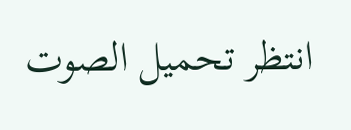انتظر تحميل الصوت